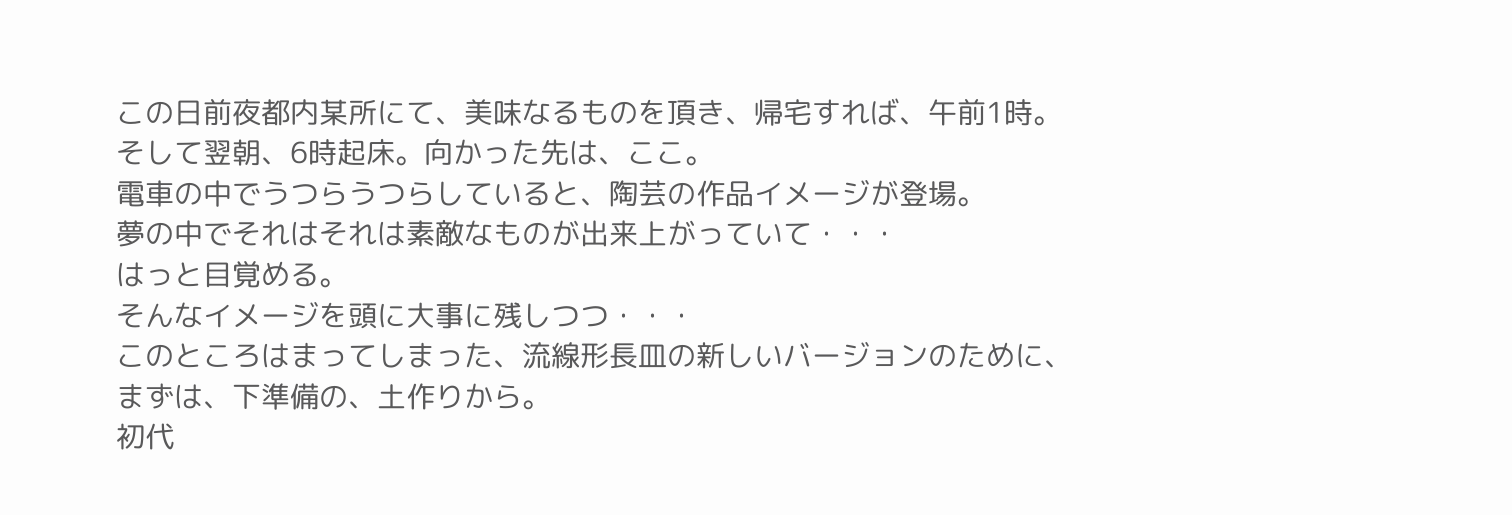この日前夜都内某所にて、美味なるものを頂き、帰宅すれば、午前1時。
そして翌朝、6時起床。向かった先は、ここ。
電車の中でうつらうつらしていると、陶芸の作品イメージが登場。
夢の中でそれはそれは素敵なものが出来上がっていて・・・
はっと目覚める。
そんなイメージを頭に大事に残しつつ・・・
このところはまってしまった、流線形長皿の新しいバージョンのために、
まずは、下準備の、土作りから。
初代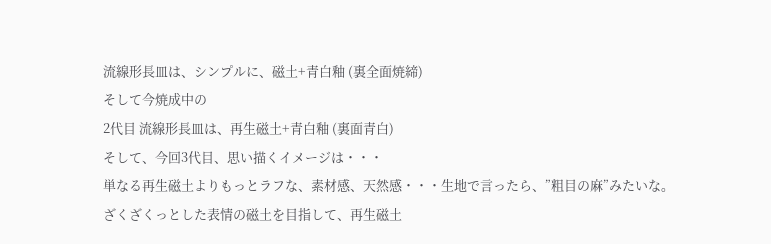流線形長皿は、シンプルに、磁土+青白釉 (裏全面焼締)
そして今焼成中の
2代目 流線形長皿は、再生磁土+青白釉 (裏面青白)
そして、今回3代目、思い描くイメージは・・・
単なる再生磁土よりもっとラフな、素材感、天然感・・・生地で言ったら、”粗目の麻”みたいな。
ざくざくっとした表情の磁土を目指して、再生磁土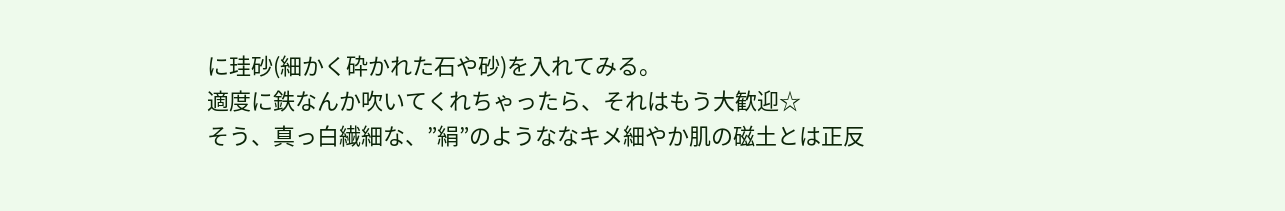に珪砂(細かく砕かれた石や砂)を入れてみる。
適度に鉄なんか吹いてくれちゃったら、それはもう大歓迎☆
そう、真っ白繊細な、”絹”のようななキメ細やか肌の磁土とは正反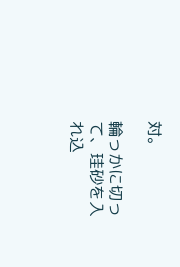対。

輪っかに切って、珪砂を入れ込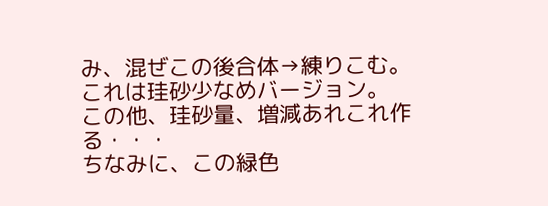み、混ぜこの後合体→練りこむ。
これは珪砂少なめバージョン。
この他、珪砂量、増減あれこれ作る・・・
ちなみに、この緑色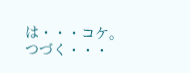は・・・コケ。
つづく・・・